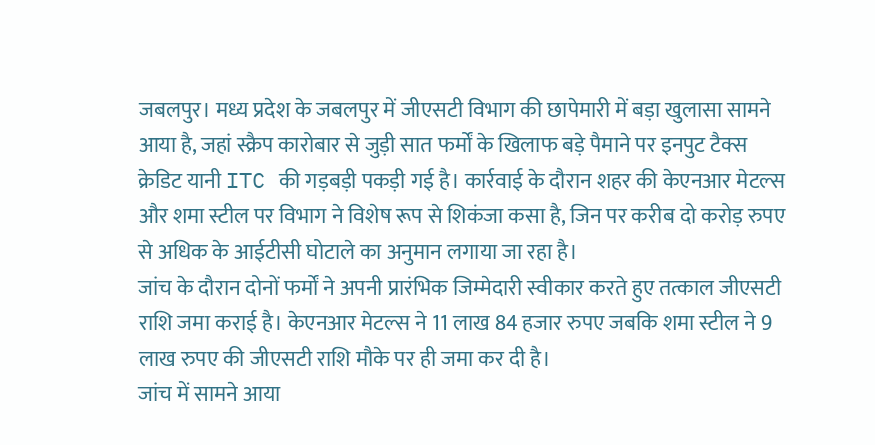जबलपुर। मध्य प्रदेश के जबलपुर में जीएसटी विभाग की छापेमारी में बड़ा खुलासा सामने आया है, जहां स्क्रैप कारोबार से जुड़ी सात फर्मों के खिलाफ बड़े पैमाने पर इनपुट टैक्स क्रेडिट यानी ITC की गड़बड़ी पकड़ी गई है। कार्रवाई के दौरान शहर की केएनआर मेटल्स और शमा स्टील पर विभाग ने विशेष रूप से शिकंजा कसा है, जिन पर करीब दो करोड़ रुपए से अधिक के आईटीसी घोटाले का अनुमान लगाया जा रहा है।
जांच के दौरान दोनों फर्मों ने अपनी प्रारंभिक जिम्मेदारी स्वीकार करते हुए तत्काल जीएसटी राशि जमा कराई है। केएनआर मेटल्स ने 11 लाख 84 हजार रुपए जबकि शमा स्टील ने 9 लाख रुपए की जीएसटी राशि मौके पर ही जमा कर दी है।
जांच में सामने आया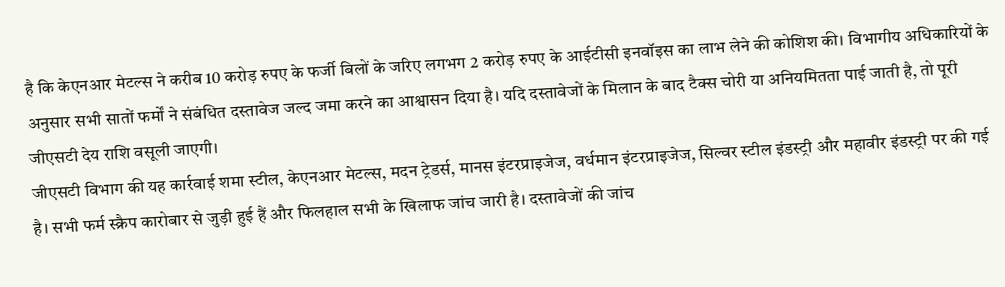है कि केएनआर मेटल्स ने करीब 10 करोड़ रुपए के फर्जी बिलों के जरिए लगभग 2 करोड़ रुपए के आईटीसी इनवॉइस का लाभ लेने की कोशिश की। विभागीय अधिकारियों के अनुसार सभी सातों फर्मों ने संबंधित दस्तावेज जल्द जमा करने का आश्वासन दिया है। यदि दस्तावेजों के मिलान के बाद टैक्स चोरी या अनियमितता पाई जाती है, तो पूरी जीएसटी देय राशि वसूली जाएगी।
जीएसटी विभाग की यह कार्रवाई शमा स्टील, केएनआर मेटल्स, मदन ट्रेडर्स, मानस इंटरप्राइजेज, वर्धमान इंटरप्राइजेज, सिल्वर स्टील इंडस्ट्री और महावीर इंडस्ट्री पर की गई है। सभी फर्म स्क्रैप कारोबार से जुड़ी हुई हैं और फिलहाल सभी के खिलाफ जांच जारी है। दस्तावेजों की जांच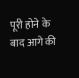पूरी होने के बाद आगे की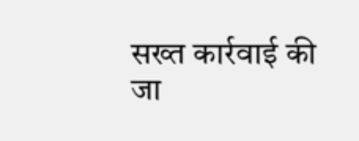सख्त कार्रवाई की जा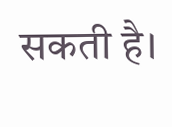सकती है।